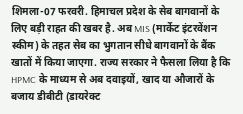शिमला-07 फरवरी. हिमाचल प्रदेश के सेब बागवानों के लिए बड़ी राहत की खबर है. अब MIS (मार्केट इंटरवेंशन स्कीम) के तहत सेब का भुगतान सीधे बागवानों के बैंक खातों में किया जाएगा. राज्य सरकार ने फैसला लिया है कि HPMC के माध्यम से अब दवाइयों, खाद या औजारों के बजाय डीबीटी (डायरेक्ट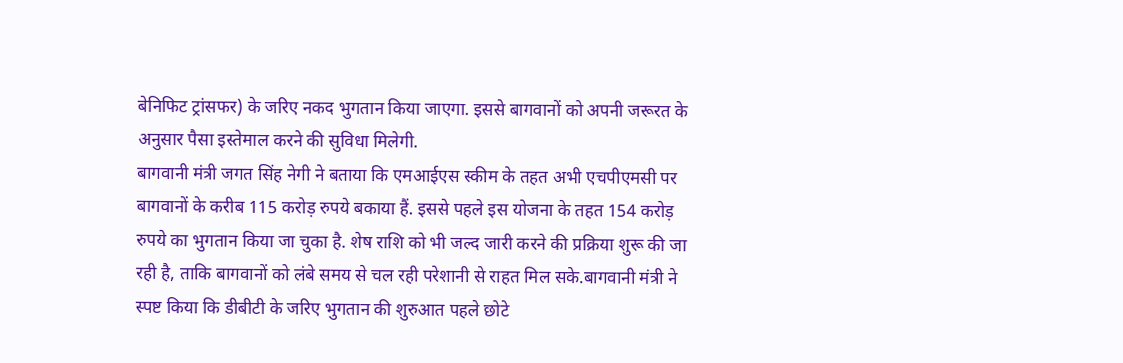बेनिफिट ट्रांसफर) के जरिए नकद भुगतान किया जाएगा. इससे बागवानों को अपनी जरूरत के अनुसार पैसा इस्तेमाल करने की सुविधा मिलेगी.
बागवानी मंत्री जगत सिंह नेगी ने बताया कि एमआईएस स्कीम के तहत अभी एचपीएमसी पर बागवानों के करीब 115 करोड़ रुपये बकाया हैं. इससे पहले इस योजना के तहत 154 करोड़ रुपये का भुगतान किया जा चुका है. शेष राशि को भी जल्द जारी करने की प्रक्रिया शुरू की जा रही है, ताकि बागवानों को लंबे समय से चल रही परेशानी से राहत मिल सके.बागवानी मंत्री ने स्पष्ट किया कि डीबीटी के जरिए भुगतान की शुरुआत पहले छोटे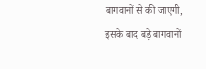बागवानों से की जाएगी, इसके बाद बड़े बागवानों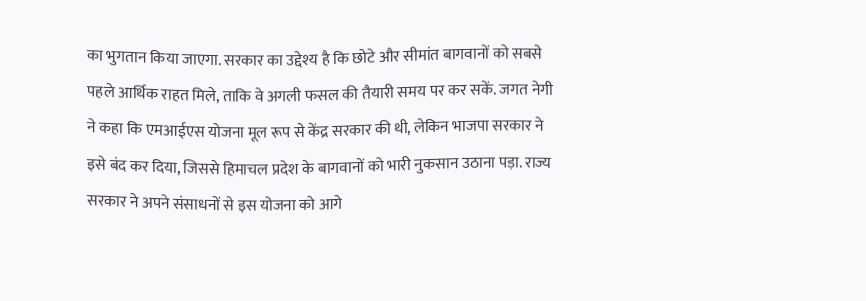का भुगतान किया जाएगा. सरकार का उद्देश्य है कि छोटे और सीमांत बागवानों को सबसे पहले आर्थिक राहत मिले, ताकि वे अगली फसल की तैयारी समय पर कर सकें. जगत नेगी ने कहा कि एमआईएस योजना मूल रूप से केंद्र सरकार की थी, लेकिन भाजपा सरकार ने इसे बंद कर दिया, जिससे हिमाचल प्रदेश के बागवानों को भारी नुकसान उठाना पड़ा. राज्य सरकार ने अपने संसाधनों से इस योजना को आगे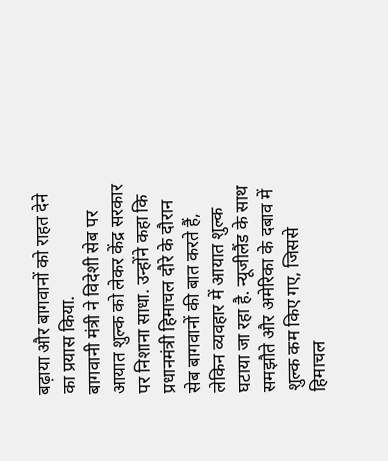बढ़ाया और बागवानों को राहत देने का प्रयास किया.
बागवानी मंत्री ने विदेशी सेब पर आयात शुल्क को लेकर केंद्र सरकार पर निशाना साधा. उन्होंने कहा कि प्रधानमंत्री हिमाचल दौरे के दौरान सेब बागवानों की बात करते हैं, लेकिन व्यवहार में आयात शुल्क घटाया जा रहा है. न्यूजीलैंड के साथ समझौते और अमेरिका के दबाव में शुल्क कम किए गए, जिससे हिमाचल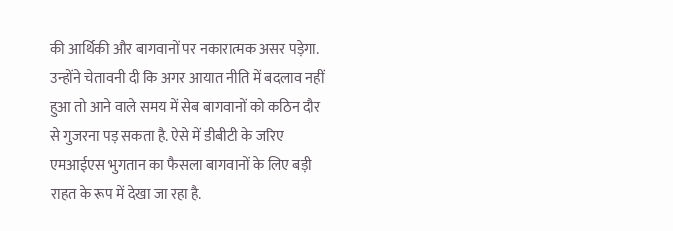की आर्थिकी और बागवानों पर नकारात्मक असर पड़ेगा. उन्होंने चेतावनी दी कि अगर आयात नीति में बदलाव नहीं हुआ तो आने वाले समय में सेब बागवानों को कठिन दौर से गुजरना पड़ सकता है. ऐसे में डीबीटी के जरिए एमआईएस भुगतान का फैसला बागवानों के लिए बड़ी राहत के रूप में देखा जा रहा है.